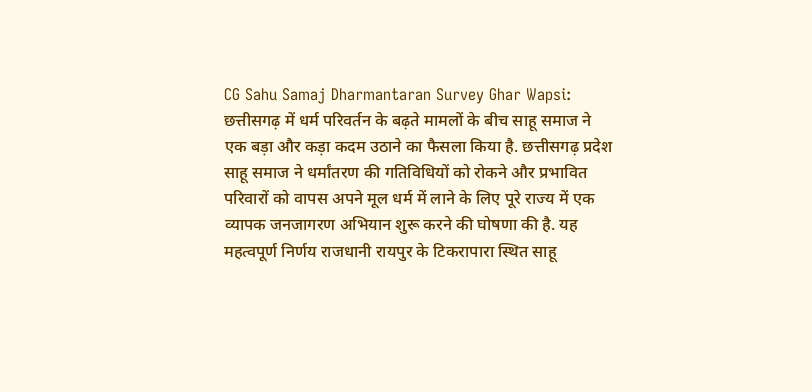CG Sahu Samaj Dharmantaran Survey Ghar Wapsi: छत्तीसगढ़ में धर्म परिवर्तन के बढ़ते मामलों के बीच साहू समाज ने एक बड़ा और कड़ा कदम उठाने का फैसला किया है. छत्तीसगढ़ प्रदेश साहू समाज ने धर्मांतरण की गतिविधियों को रोकने और प्रभावित परिवारों को वापस अपने मूल धर्म में लाने के लिए पूरे राज्य में एक व्यापक जनजागरण अभियान शुरू करने की घोषणा की है. यह महत्वपूर्ण निर्णय राजधानी रायपुर के टिकरापारा स्थित साहू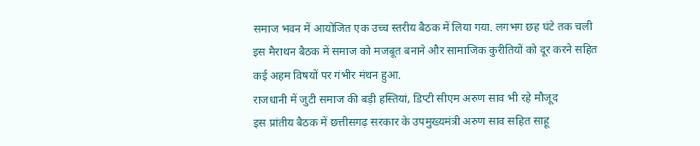समाज भवन में आयोजित एक उच्च स्तरीय बैठक में लिया गया. लगभग छह घंटे तक चली इस मैराथन बैठक में समाज को मजबूत बनाने और सामाजिक कुरीतियों को दूर करने सहित कई अहम विषयों पर गंभीर मंथन हुआ.
राजधानी में जुटी समाज की बड़ी हस्तियां, डिप्टी सीएम अरुण साव भी रहे मौजूद
इस प्रांतीय बैठक में छत्तीसगढ़ सरकार के उपमुख्यमंत्री अरुण साव सहित साहू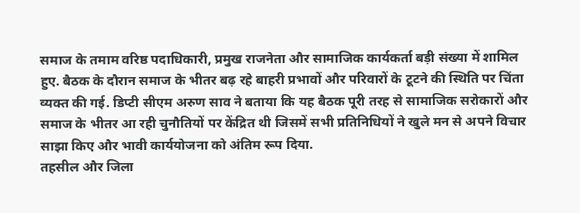समाज के तमाम वरिष्ठ पदाधिकारी, प्रमुख राजनेता और सामाजिक कार्यकर्ता बड़ी संख्या में शामिल हुए. बैठक के दौरान समाज के भीतर बढ़ रहे बाहरी प्रभावों और परिवारों के टूटने की स्थिति पर चिंता व्यक्त की गई. डिप्टी सीएम अरुण साव ने बताया कि यह बैठक पूरी तरह से सामाजिक सरोकारों और समाज के भीतर आ रही चुनौतियों पर केंद्रित थी जिसमें सभी प्रतिनिधियों ने खुले मन से अपने विचार साझा किए और भावी कार्ययोजना को अंतिम रूप दिया.
तहसील और जिला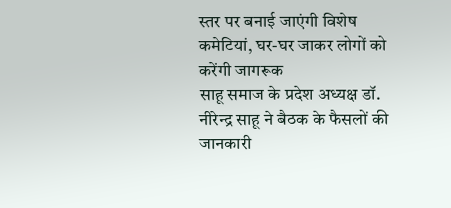स्तर पर बनाई जाएंगी विशेष कमेटियां, घर-घर जाकर लोगों को करेंगी जागरूक
साहू समाज के प्रदेश अध्यक्ष डॉ. नीरेन्द्र साहू ने बैठक के फैसलों की जानकारी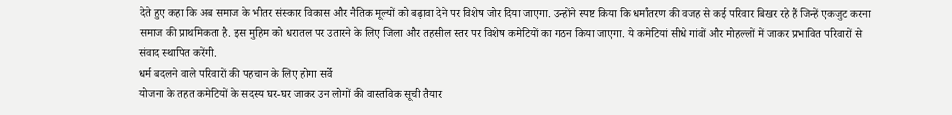देते हुए कहा कि अब समाज के भीतर संस्कार विकास और नैतिक मूल्यों को बढ़ावा देने पर विशेष जोर दिया जाएगा. उन्होंने स्पष्ट किया कि धर्मांतरण की वजह से कई परिवार बिखर रहे हैं जिन्हें एकजुट करना समाज की प्राथमिकता है. इस मुहिम को धरातल पर उतारने के लिए जिला और तहसील स्तर पर विशेष कमेटियों का गठन किया जाएगा. ये कमेटियां सीधे गांवों और मोहल्लों में जाकर प्रभावित परिवारों से संवाद स्थापित करेंगी.
धर्म बदलने वाले परिवारों की पहचान के लिए होगा सर्वे
योजना के तहत कमेटियों के सदस्य घर-घर जाकर उन लोगों की वास्तविक सूची तैयार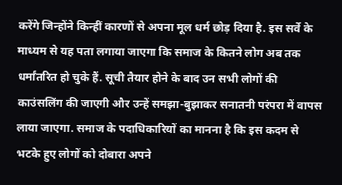करेंगे जिन्होंने किन्हीं कारणों से अपना मूल धर्म छोड़ दिया है. इस सर्वे के माध्यम से यह पता लगाया जाएगा कि समाज के कितने लोग अब तक धर्मांतरित हो चुके हैं. सूची तैयार होने के बाद उन सभी लोगों की काउंसलिंग की जाएगी और उन्हें समझा-बुझाकर सनातनी परंपरा में वापस लाया जाएगा. समाज के पदाधिकारियों का मानना है कि इस कदम से भटके हुए लोगों को दोबारा अपने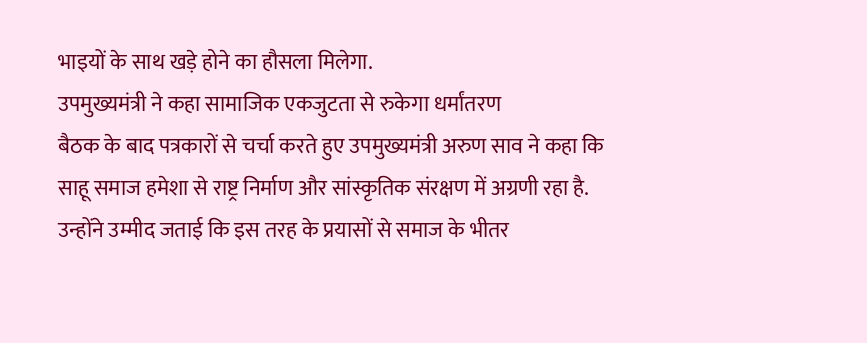भाइयों के साथ खड़े होने का हौसला मिलेगा.
उपमुख्यमंत्री ने कहा सामाजिक एकजुटता से रुकेगा धर्मांतरण
बैठक के बाद पत्रकारों से चर्चा करते हुए उपमुख्यमंत्री अरुण साव ने कहा कि साहू समाज हमेशा से राष्ट्र निर्माण और सांस्कृतिक संरक्षण में अग्रणी रहा है. उन्होंने उम्मीद जताई कि इस तरह के प्रयासों से समाज के भीतर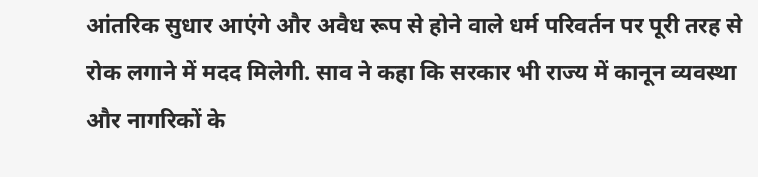आंतरिक सुधार आएंगे और अवैध रूप से होने वाले धर्म परिवर्तन पर पूरी तरह से रोक लगाने में मदद मिलेगी. साव ने कहा कि सरकार भी राज्य में कानून व्यवस्था और नागरिकों के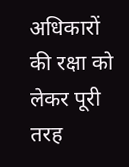अधिकारों की रक्षा को लेकर पूरी तरह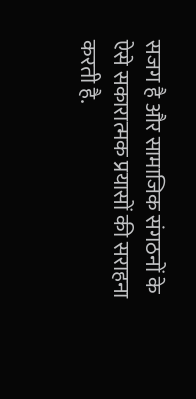सजग है और सामाजिक संगठनों के ऐसे सकारात्मक प्रयासों की सराहना करती है.